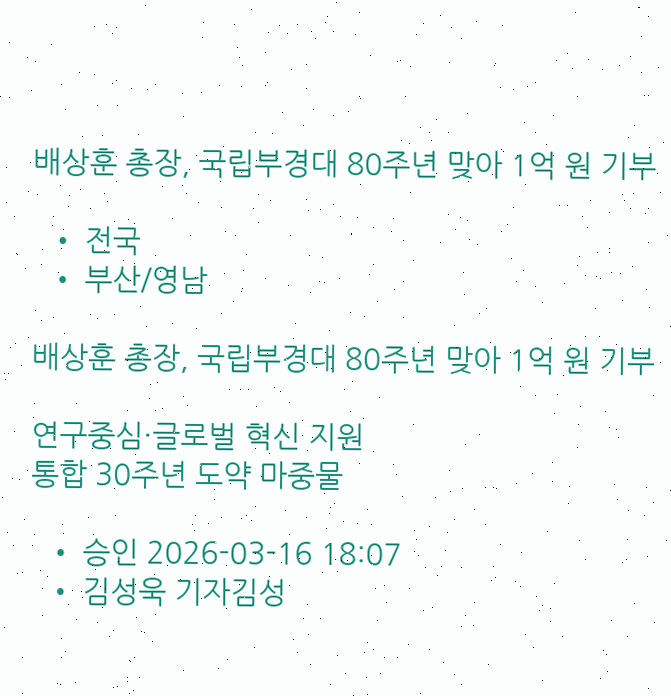배상훈 총장, 국립부경대 80주년 맞아 1억 원 기부

  • 전국
  • 부산/영남

배상훈 총장, 국립부경대 80주년 맞아 1억 원 기부

연구중심·글로벌 혁신 지원
통합 30주년 도약 마중물

  • 승인 2026-03-16 18:07
  • 김성욱 기자김성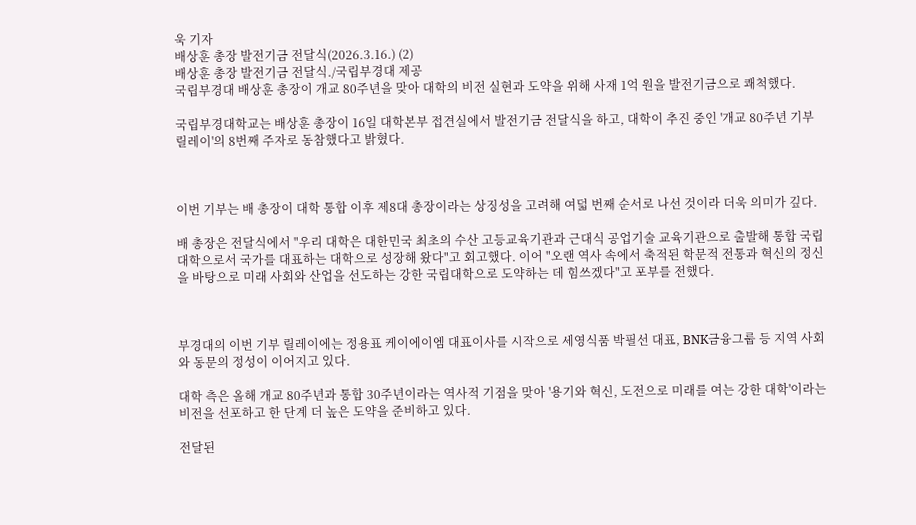욱 기자
배상훈 총장 발전기금 전달식(2026.3.16.) (2)
배상훈 총장 발전기금 전달식./국립부경대 제공
국립부경대 배상훈 총장이 개교 80주년을 맞아 대학의 비전 실현과 도약을 위해 사재 1억 원을 발전기금으로 쾌척했다.

국립부경대학교는 배상훈 총장이 16일 대학본부 접견실에서 발전기금 전달식을 하고, 대학이 추진 중인 '개교 80주년 기부 릴레이'의 8번째 주자로 동참했다고 밝혔다.



이번 기부는 배 총장이 대학 통합 이후 제8대 총장이라는 상징성을 고려해 여덟 번째 순서로 나선 것이라 더욱 의미가 깊다.

배 총장은 전달식에서 "우리 대학은 대한민국 최초의 수산 고등교육기관과 근대식 공업기술 교육기관으로 출발해 통합 국립대학으로서 국가를 대표하는 대학으로 성장해 왔다"고 회고했다. 이어 "오랜 역사 속에서 축적된 학문적 전통과 혁신의 정신을 바탕으로 미래 사회와 산업을 선도하는 강한 국립대학으로 도약하는 데 힘쓰겠다"고 포부를 전했다.



부경대의 이번 기부 릴레이에는 정용표 케이에이엠 대표이사를 시작으로 세영식품 박필선 대표, BNK금융그룹 등 지역 사회와 동문의 정성이 이어지고 있다.

대학 측은 올해 개교 80주년과 통합 30주년이라는 역사적 기점을 맞아 '용기와 혁신, 도전으로 미래를 여는 강한 대학'이라는 비전을 선포하고 한 단계 더 높은 도약을 준비하고 있다.

전달된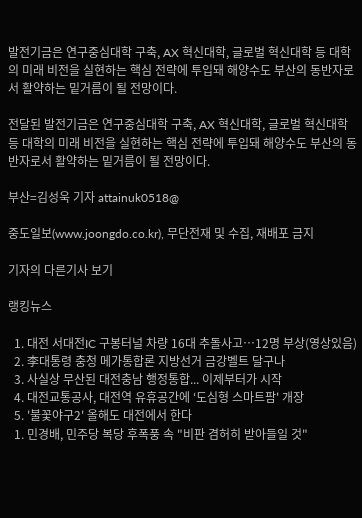발전기금은 연구중심대학 구축, AX 혁신대학, 글로벌 혁신대학 등 대학의 미래 비전을 실현하는 핵심 전략에 투입돼 해양수도 부산의 동반자로서 활약하는 밑거름이 될 전망이다.

전달된 발전기금은 연구중심대학 구축, AX 혁신대학, 글로벌 혁신대학 등 대학의 미래 비전을 실현하는 핵심 전략에 투입돼 해양수도 부산의 동반자로서 활약하는 밑거름이 될 전망이다.

부산=김성욱 기자 attainuk0518@

중도일보(www.joongdo.co.kr), 무단전재 및 수집, 재배포 금지

기자의 다른기사 보기

랭킹뉴스

  1. 대전 서대전IC 구봉터널 차량 16대 추돌사고…12명 부상(영상있음)
  2. 李대통령 충청 메가통합론 지방선거 금강벨트 달구나
  3. 사실상 무산된 대전충남 행정통합... 이제부터가 시작
  4. 대전교통공사, 대전역 유휴공간에 ‘도심형 스마트팜' 개장
  5. '불꽃야구2' 올해도 대전에서 한다
  1. 민경배, 민주당 복당 후폭풍 속 "비판 겸허히 받아들일 것"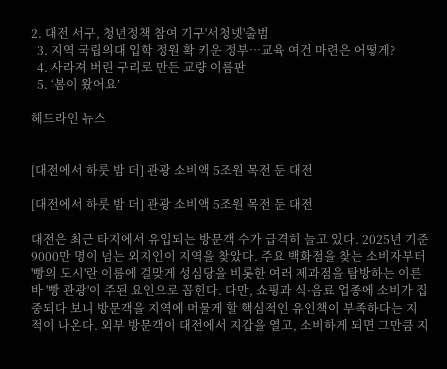2. 대전 서구, 청년정책 참여 기구'서청넷'출범
  3. 지역 국립의대 입학 정원 확 키운 정부…교육 여건 마련은 어떻게?
  4. 사라져 버린 구리로 만든 교량 이름판
  5. ‘봄이 왔어요’

헤드라인 뉴스


[대전에서 하룻 밤 더] 관광 소비액 5조원 목전 둔 대전

[대전에서 하룻 밤 더] 관광 소비액 5조원 목전 둔 대전

대전은 최근 타지에서 유입되는 방문객 수가 급격히 늘고 있다. 2025년 기준 9000만 명이 넘는 외지인이 지역을 찾았다. 주요 백화점을 찾는 소비자부터 '빵의 도시'란 이름에 걸맞게 성심당을 비롯한 여러 제과점을 탐방하는 이른바 '빵 관광'이 주된 요인으로 꼽힌다. 다만, 쇼핑과 식·음료 업종에 소비가 집중되다 보니 방문객을 지역에 머물게 할 핵심적인 유인책이 부족하다는 지적이 나온다. 외부 방문객이 대전에서 지갑을 열고, 소비하게 되면 그만큼 지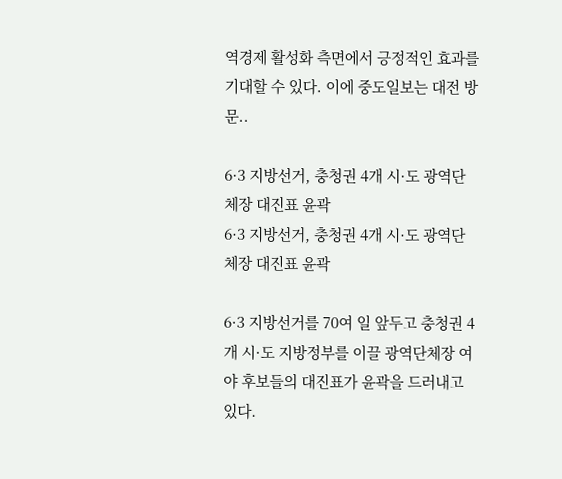역경제 활성화 측면에서 긍정적인 효과를 기대할 수 있다. 이에 중도일보는 대전 방문..

6·3 지방선거, 충청권 4개 시·도 광역단체장 대진표 윤곽
6·3 지방선거, 충청권 4개 시·도 광역단체장 대진표 윤곽

6·3 지방선거를 70여 일 앞두고 충청권 4개 시·도 지방정부를 이끌 광역단체장 여야 후보들의 대진표가 윤곽을 드러내고 있다.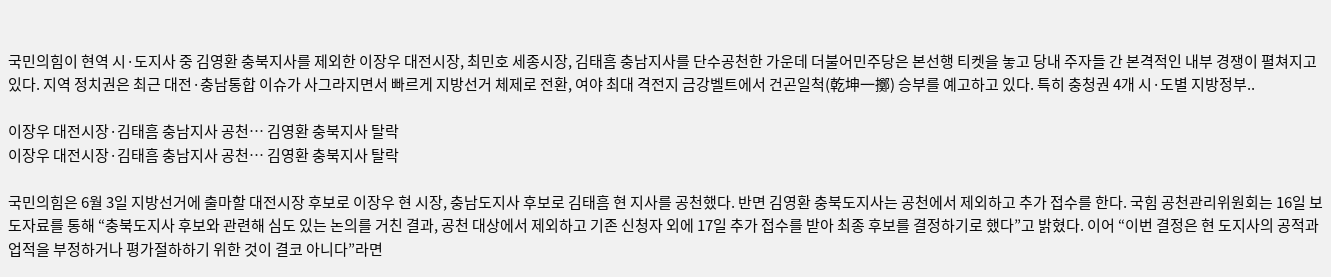국민의힘이 현역 시·도지사 중 김영환 충북지사를 제외한 이장우 대전시장, 최민호 세종시장, 김태흠 충남지사를 단수공천한 가운데 더불어민주당은 본선행 티켓을 놓고 당내 주자들 간 본격적인 내부 경쟁이 펼쳐지고 있다. 지역 정치권은 최근 대전·충남통합 이슈가 사그라지면서 빠르게 지방선거 체제로 전환, 여야 최대 격전지 금강벨트에서 건곤일척(乾坤一擲) 승부를 예고하고 있다. 특히 충청권 4개 시·도별 지방정부..

이장우 대전시장·김태흠 충남지사 공천… 김영환 충북지사 탈락
이장우 대전시장·김태흠 충남지사 공천… 김영환 충북지사 탈락

국민의힘은 6월 3일 지방선거에 출마할 대전시장 후보로 이장우 현 시장, 충남도지사 후보로 김태흠 현 지사를 공천했다. 반면 김영환 충북도지사는 공천에서 제외하고 추가 접수를 한다. 국힘 공천관리위원회는 16일 보도자료를 통해 “충북도지사 후보와 관련해 심도 있는 논의를 거친 결과, 공천 대상에서 제외하고 기존 신청자 외에 17일 추가 접수를 받아 최종 후보를 결정하기로 했다”고 밝혔다. 이어 “이번 결정은 현 도지사의 공적과 업적을 부정하거나 평가절하하기 위한 것이 결코 아니다”라면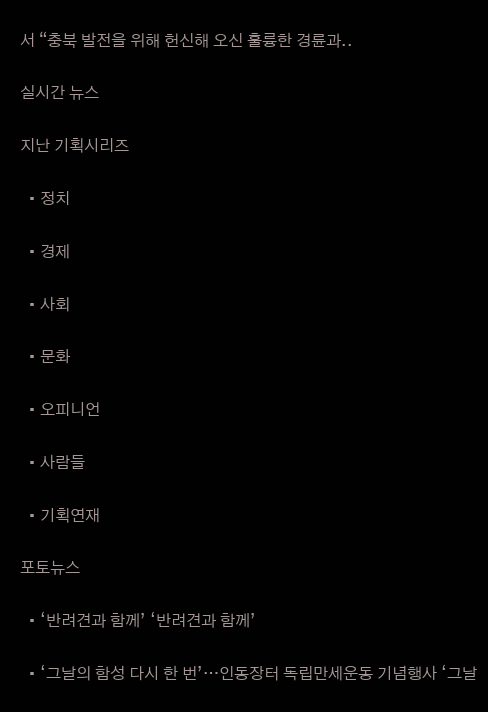서 “충북 발전을 위해 헌신해 오신 훌륭한 경륜과..

실시간 뉴스

지난 기획시리즈

  • 정치

  • 경제

  • 사회

  • 문화

  • 오피니언

  • 사람들

  • 기획연재

포토뉴스

  • ‘반려견과 함께’ ‘반려견과 함께’

  • ‘그날의 함성 다시 한 번’…인동장터 독립만세운동 기념행사 ‘그날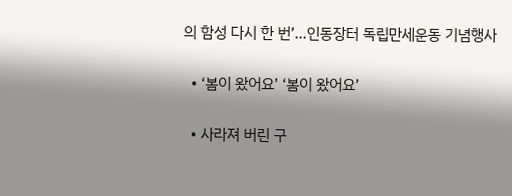의 함성 다시 한 번’…인동장터 독립만세운동 기념행사

  • ‘봄이 왔어요’ ‘봄이 왔어요’

  • 사라져 버린 구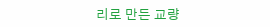리로 만든 교량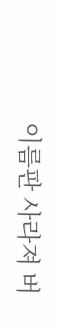이름판 사라져 버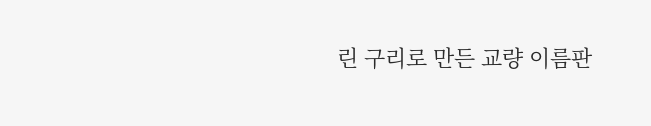린 구리로 만든 교량 이름판